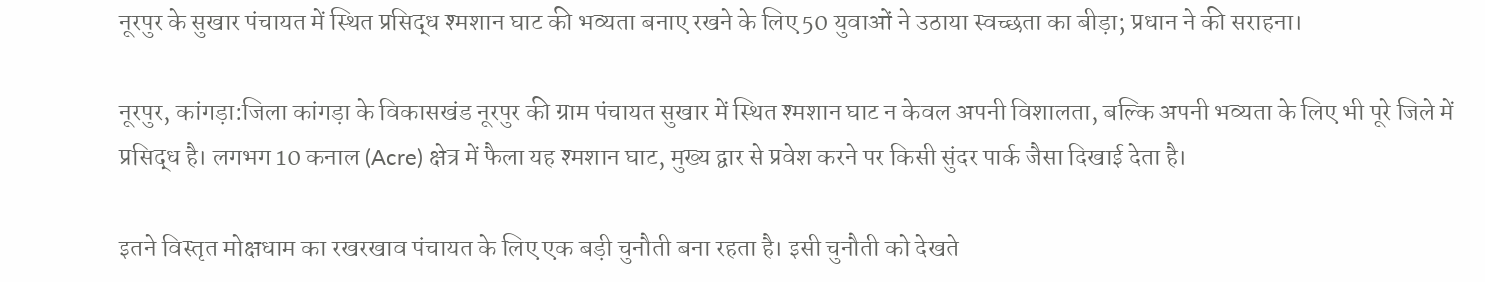नूरपुर के सुखार पंचायत में स्थित प्रसिद्ध श्मशान घाट की भव्यता बनाए रखने के लिए 50 युवाओं ने उठाया स्वच्छता का बीड़ा; प्रधान ने की सराहना।

नूरपुर, कांगड़ा:जिला कांगड़ा के विकासखंड नूरपुर की ग्राम पंचायत सुखार में स्थित श्मशान घाट न केवल अपनी विशालता, बल्कि अपनी भव्यता के लिए भी पूरे जिले में प्रसिद्ध है। लगभग 10 कनाल (Acre) क्षेत्र में फैला यह श्मशान घाट, मुख्य द्वार से प्रवेश करने पर किसी सुंदर पार्क जैसा दिखाई देता है।

इतने विस्तृत मोक्षधाम का रखरखाव पंचायत के लिए एक बड़ी चुनौती बना रहता है। इसी चुनौती को देखते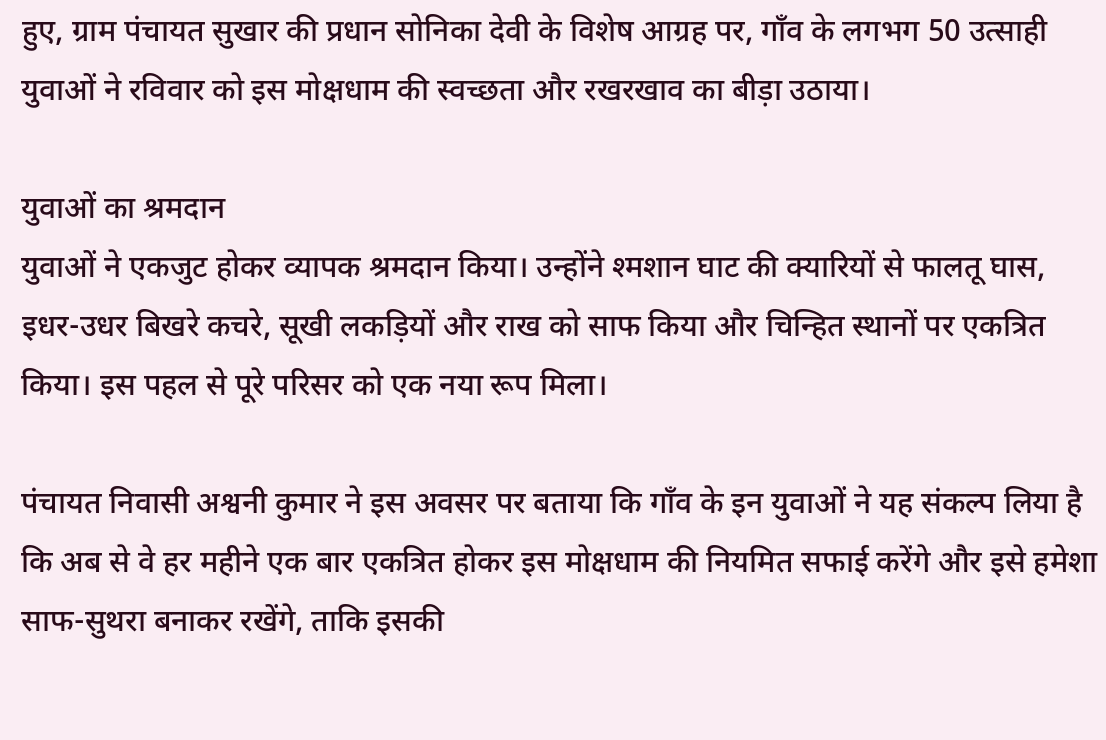हुए, ग्राम पंचायत सुखार की प्रधान सोनिका देवी के विशेष आग्रह पर, गाँव के लगभग 50 उत्साही युवाओं ने रविवार को इस मोक्षधाम की स्वच्छता और रखरखाव का बीड़ा उठाया।

युवाओं का श्रमदान
युवाओं ने एकजुट होकर व्यापक श्रमदान किया। उन्होंने श्मशान घाट की क्यारियों से फालतू घास, इधर-उधर बिखरे कचरे, सूखी लकड़ियों और राख को साफ किया और चिन्हित स्थानों पर एकत्रित किया। इस पहल से पूरे परिसर को एक नया रूप मिला।

पंचायत निवासी अश्वनी कुमार ने इस अवसर पर बताया कि गाँव के इन युवाओं ने यह संकल्प लिया है कि अब से वे हर महीने एक बार एकत्रित होकर इस मोक्षधाम की नियमित सफाई करेंगे और इसे हमेशा साफ-सुथरा बनाकर रखेंगे, ताकि इसकी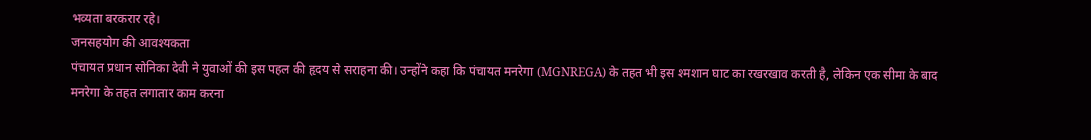भव्यता बरकरार रहे।
जनसहयोग की आवश्यकता
पंचायत प्रधान सोनिका देवी ने युवाओं की इस पहल की हृदय से सराहना की। उन्होंने कहा कि पंचायत मनरेगा (MGNREGA) के तहत भी इस श्मशान घाट का रखरखाव करती है, लेकिन एक सीमा के बाद मनरेगा के तहत लगातार काम करना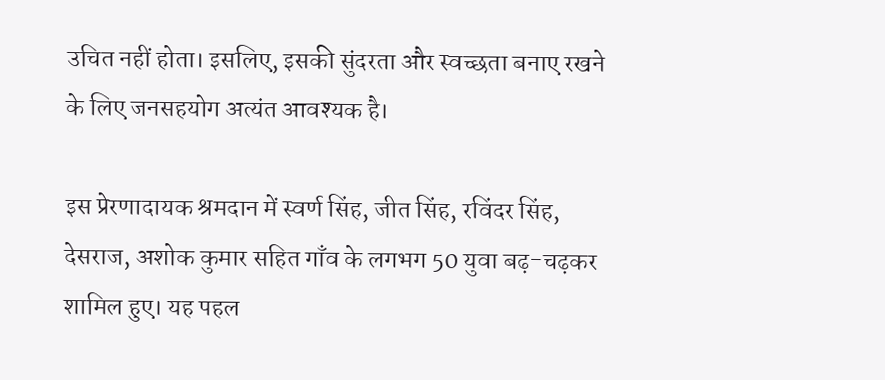उचित नहीं होता। इसलिए, इसकी सुंदरता और स्वच्छता बनाए रखने के लिए जनसहयोग अत्यंत आवश्यक है।

इस प्रेरणादायक श्रमदान में स्वर्ण सिंह, जीत सिंह, रविंदर सिंह, देसराज, अशोक कुमार सहित गाँव के लगभग 50 युवा बढ़-चढ़कर शामिल हुए। यह पहल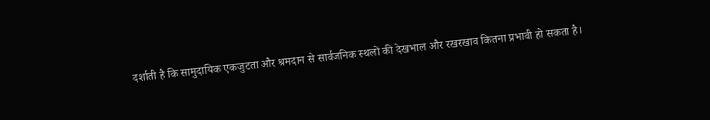दर्शाती है कि सामुदायिक एकजुटता और श्रमदान से सार्वजनिक स्थलों की देखभाल और रखरखाव कितना प्रभावी हो सकता है।